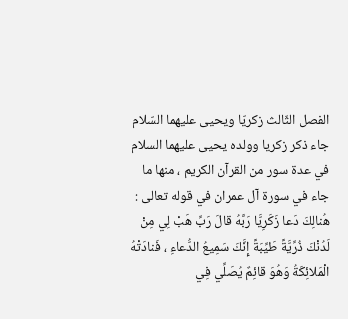الفصل الثّالث زكريّا ويحيى عليهما السّلام
جاء ذكر زكريا وولده يحيى عليهما السلام في عدة سور من القرآن الكريم ، منها ما جاء في سورة آل عمران في قوله تعالى :
هُنالِكَ دَعا زَكَرِيَّا رَبَّهُ قالَ رَبِّ هَبْ لِي مِنْ لَدُنْكَ ذُرِّيَّةً طَيِّبَةً إِنَّكَ سَمِيعُ الدُّعاءِ ، فَنادَتْهُ الْمَلائِكَةُ وَهُوَ قائِمٌ يُصَلِّي فِي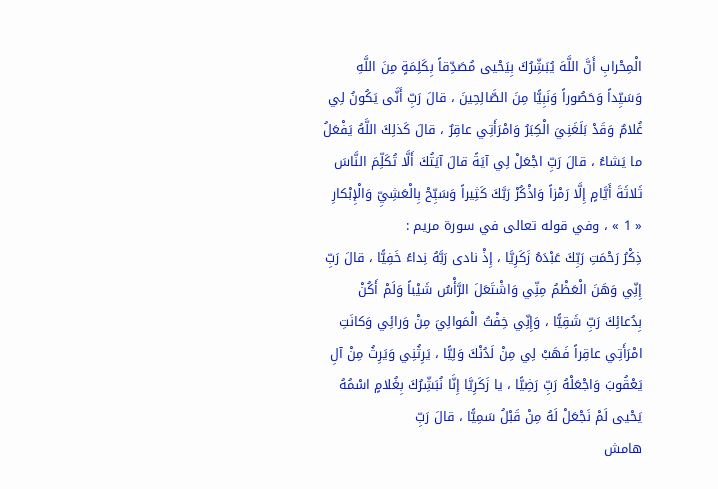الْمِحْرابِ أَنَّ اللَّهَ يُبَشِّرُكَ بِيَحْيى مُصَدِّقاً بِكَلِمَةٍ مِنَ اللَّهِ وَسَيِّداً وَحَصُوراً وَنَبِيًّا مِنَ الصَّالِحِينَ ، قالَ رَبِّ أَنَّى يَكُونُ لِي غُلامٌ وَقَدْ بَلَغَنِيَ الْكِبَرُ وَامْرَأَتِي عاقِرٌ ، قالَ كَذلِكَ اللَّهُ يَفْعَلُ ما يَشاءُ ، قالَ رَبِّ اجْعَلْ لِي آيَةً قالَ آيَتُكَ أَلَّا تُكَلِّمَ النَّاسَ ثَلاثَةَ أَيَّامٍ إِلَّا رَمْزاً وَاذْكُرْ رَبَّكَ كَثِيراً وَسَبِّحْ بِالْعَشِيِّ وَالْإِبْكارِ
« 1 » ، وفي قوله تعالى في سورة مريم :
ذِكْرُ رَحْمَتِ رَبِّكَ عَبْدَهُ زَكَرِيَّا ، إِذْ نادى رَبَّهُ نِداءً خَفِيًّا ، قالَ رَبِّ إِنِّي وَهَنَ الْعَظْمُ مِنِّي وَاشْتَعَلَ الرَّأْسُ شَيْباً وَلَمْ أَكُنْ بِدُعائِكَ رَبِّ شَقِيًّا ، وَإِنِّي خِفْتُ الْمَوالِيَ مِنْ وَرائِي وَكانَتِ امْرَأَتِي عاقِراً فَهَبْ لِي مِنْ لَدُنْكَ وَلِيًّا ، يَرِثُنِي وَيَرِثُ مِنْ آلِ يَعْقُوبَ وَاجْعَلْهُ رَبِّ رَضِيًّا ، يا زَكَرِيَّا إِنَّا نُبَشِّرُكَ بِغُلامٍ اسْمُهُ يَحْيى لَمْ نَجْعَلْ لَهُ مِنْ قَبْلُ سَمِيًّا ، قالَ رَبِّ
هامش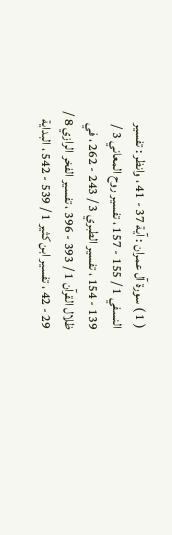( 1 ) سورة آل عمران : آية 37 - 41 ، وانظر : تفسير النسفي 1 / 155 - 157 ، تفسير روح المعاني 3 / 139 - 154 ، تفسير الطبري 3 / 243 - 262 ، في ظلال القرآن 1 / 393 - 396 ، تفسير الفخر الرازي 8 / 29 - 42 ، تفسير ابن كثير 1 / 539 - 542 ، البداية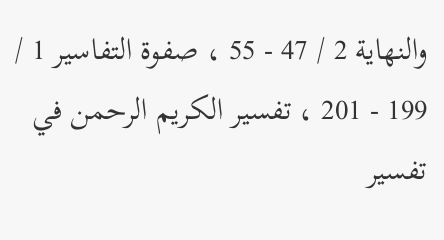والنهاية 2 / 47 - 55 ، صفوة التفاسير 1 / 199 - 201 ، تفسير الكريم الرحمن في تفسير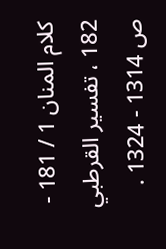كلام المنان 1 / 181 - 182 ، تفسير القرطبي ص 1314 - 1324 .